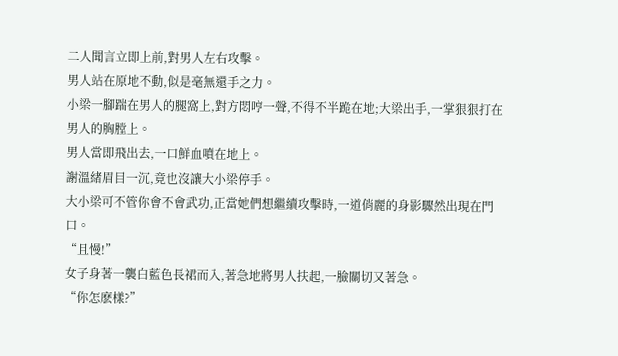二人聞言立即上前,對男人左右攻擊。
男人站在原地不動,似是毫無還手之力。
小梁一腳踹在男人的腿窩上,對方悶哼一聲,不得不半跪在地;大梁出手,一掌狠狠打在男人的胸膛上。
男人當即飛出去,一口鮮血噴在地上。
謝溫緒眉目一沉,竟也沒讓大小梁停手。
大小梁可不管你會不會武功,正當她們想繼續攻擊時,一道俏麗的身影驟然出現在門口。
“且慢!”
女子身著一襲白藍色長裙而入,著急地將男人扶起,一臉關切又著急。
“你怎麽樣?”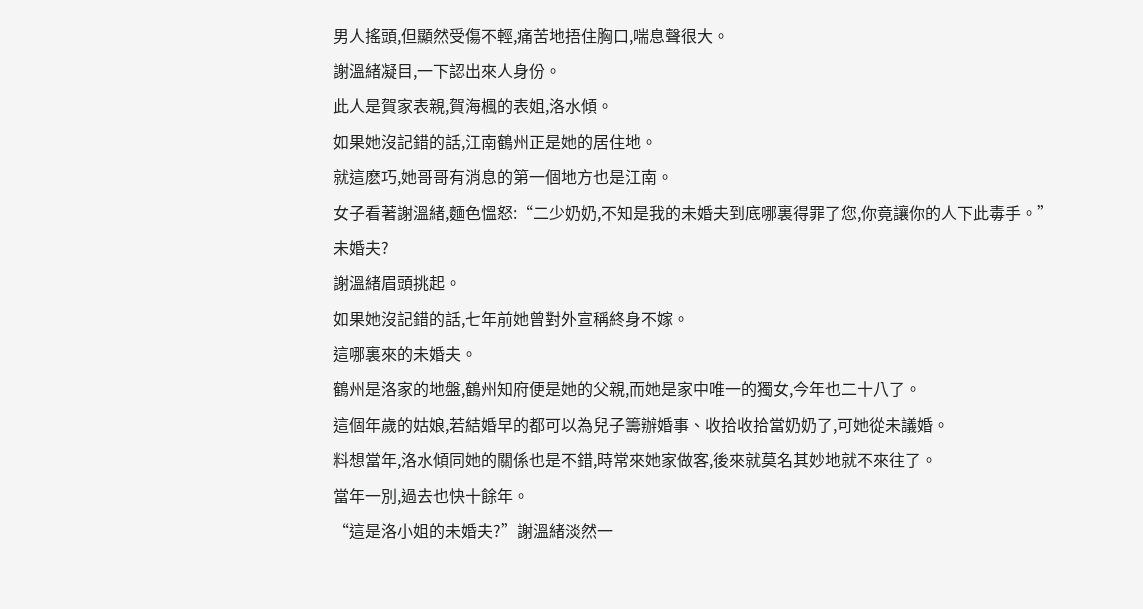男人搖頭,但顯然受傷不輕,痛苦地捂住胸口,喘息聲很大。
謝溫緒凝目,一下認出來人身份。
此人是賀家表親,賀海楓的表姐,洛水傾。
如果她沒記錯的話,江南鶴州正是她的居住地。
就這麽巧,她哥哥有消息的第一個地方也是江南。
女子看著謝溫緒,麵色慍怒:“二少奶奶,不知是我的未婚夫到底哪裏得罪了您,你竟讓你的人下此毒手。”
未婚夫?
謝溫緒眉頭挑起。
如果她沒記錯的話,七年前她曾對外宣稱終身不嫁。
這哪裏來的未婚夫。
鶴州是洛家的地盤,鶴州知府便是她的父親,而她是家中唯一的獨女,今年也二十八了。
這個年歲的姑娘,若結婚早的都可以為兒子籌辦婚事、收拾收拾當奶奶了,可她從未議婚。
料想當年,洛水傾同她的關係也是不錯,時常來她家做客,後來就莫名其妙地就不來往了。
當年一別,過去也快十餘年。
“這是洛小姐的未婚夫?”謝溫緒淡然一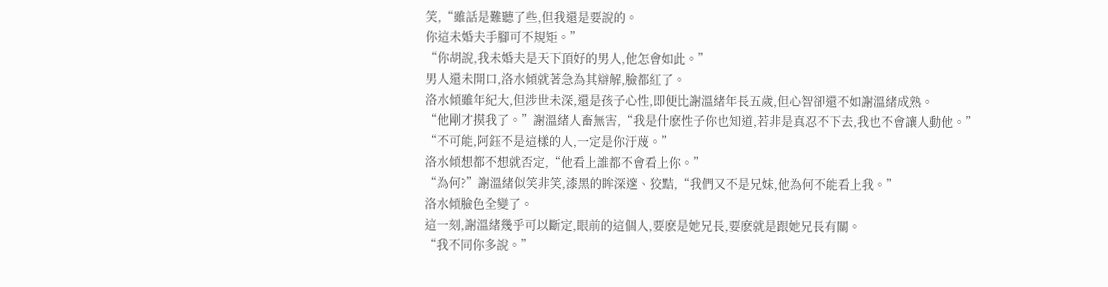笑,“雖話是難聽了些,但我還是要說的。
你這未婚夫手腳可不規矩。”
“你胡說,我未婚夫是天下頂好的男人,他怎會如此。”
男人還未開口,洛水傾就著急為其辯解,臉都紅了。
洛水傾雖年紀大,但涉世未深,還是孩子心性,即便比謝溫緒年長五歲,但心智卻還不如謝溫緒成熟。
“他剛才摸我了。”謝溫緒人畜無害,“我是什麽性子你也知道,若非是真忍不下去,我也不會讓人動他。”
“不可能,阿鈺不是這樣的人,一定是你汙蔑。”
洛水傾想都不想就否定,“他看上誰都不會看上你。”
“為何?”謝溫緒似笑非笑,漆黑的眸深邃、狡黠,“我們又不是兄妹,他為何不能看上我。”
洛水傾臉色全變了。
這一刻,謝溫緒幾乎可以斷定,眼前的這個人,要麽是她兄長,要麽就是跟她兄長有關。
“我不同你多說。”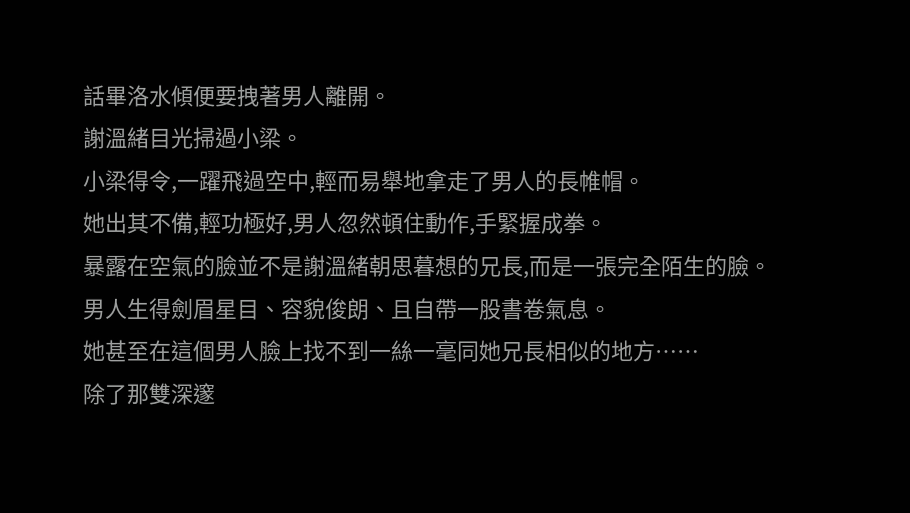話畢洛水傾便要拽著男人離開。
謝溫緒目光掃過小梁。
小梁得令,一躍飛過空中,輕而易舉地拿走了男人的長帷帽。
她出其不備,輕功極好,男人忽然頓住動作,手緊握成拳。
暴露在空氣的臉並不是謝溫緒朝思暮想的兄長,而是一張完全陌生的臉。
男人生得劍眉星目、容貌俊朗、且自帶一股書卷氣息。
她甚至在這個男人臉上找不到一絲一毫同她兄長相似的地方……
除了那雙深邃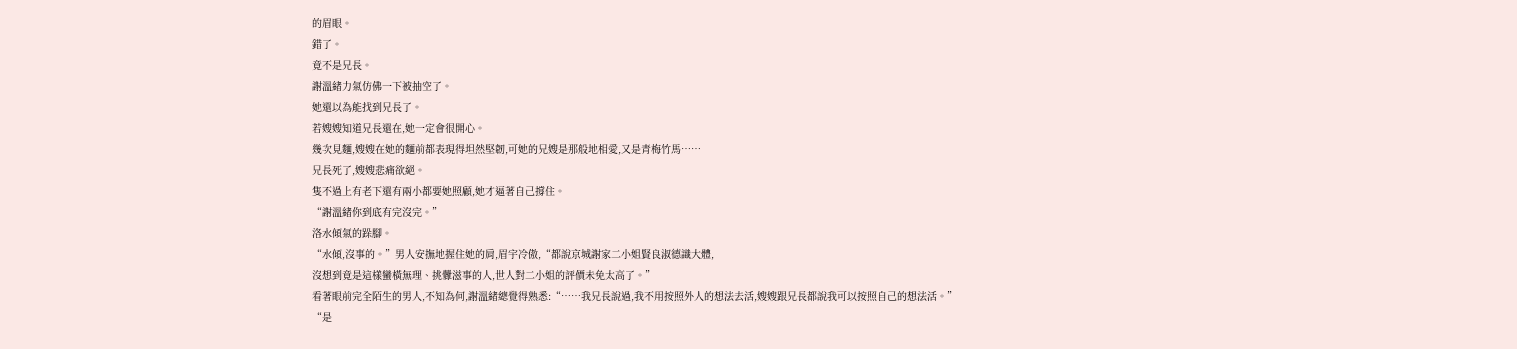的眉眼。
錯了。
竟不是兄長。
謝溫緒力氣仿佛一下被抽空了。
她還以為能找到兄長了。
若嫂嫂知道兄長還在,她一定會很開心。
幾次見麵,嫂嫂在她的麵前都表現得坦然堅韌,可她的兄嫂是那般地相愛,又是青梅竹馬……
兄長死了,嫂嫂悲痛欲絕。
隻不過上有老下還有兩小都要她照顧,她才逼著自己撐住。
“謝溫緒你到底有完沒完。”
洛水傾氣的跺腳。
“水傾,沒事的。”男人安撫地握住她的肩,眉宇冷傲,“都說京城謝家二小姐賢良淑德識大體,
沒想到竟是這樣蠻橫無理、挑釁滋事的人,世人對二小姐的評價未免太高了。”
看著眼前完全陌生的男人,不知為何,謝溫緒總覺得熟悉:“……我兄長說過,我不用按照外人的想法去活,嫂嫂跟兄長都說我可以按照自己的想法活。”
“是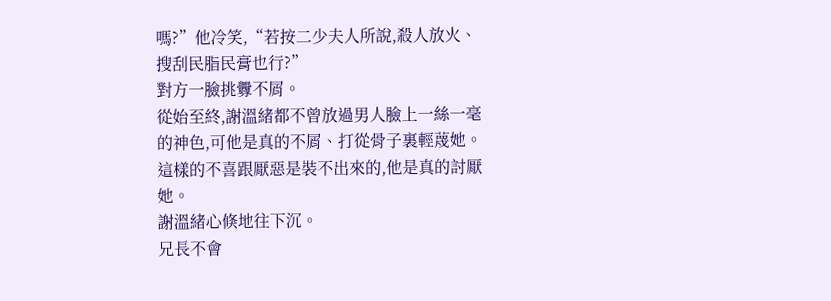嗎?”他冷笑,“若按二少夫人所說,殺人放火、搜刮民脂民膏也行?”
對方一臉挑釁不屑。
從始至終,謝溫緒都不曾放過男人臉上一絲一毫的神色,可他是真的不屑、打從骨子裏輕蔑她。
這樣的不喜跟厭惡是裝不出來的,他是真的討厭她。
謝溫緒心倏地往下沉。
兄長不會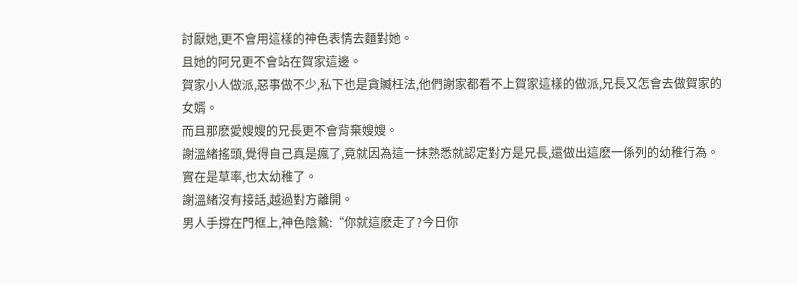討厭她,更不會用這樣的神色表情去麵對她。
且她的阿兄更不會站在賀家這邊。
賀家小人做派,惡事做不少,私下也是貪贓枉法,他們謝家都看不上賀家這樣的做派,兄長又怎會去做賀家的女婿。
而且那麽愛嫂嫂的兄長更不會背棄嫂嫂。
謝溫緒搖頭,覺得自己真是瘋了,竟就因為這一抹熟悉就認定對方是兄長,還做出這麽一係列的幼稚行為。
實在是草率,也太幼稚了。
謝溫緒沒有接話,越過對方離開。
男人手撐在門框上,神色陰鷙:“你就這麽走了?今日你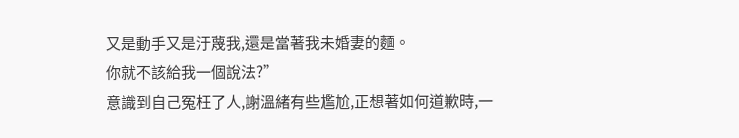又是動手又是汙蔑我,還是當著我未婚妻的麵。
你就不該給我一個說法?”
意識到自己冤枉了人,謝溫緒有些尷尬,正想著如何道歉時,一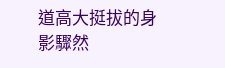道高大挺拔的身影驟然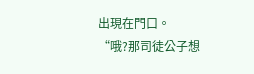出現在門口。
“哦?那司徒公子想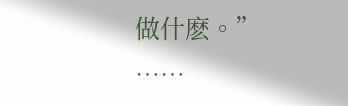做什麽。”
……